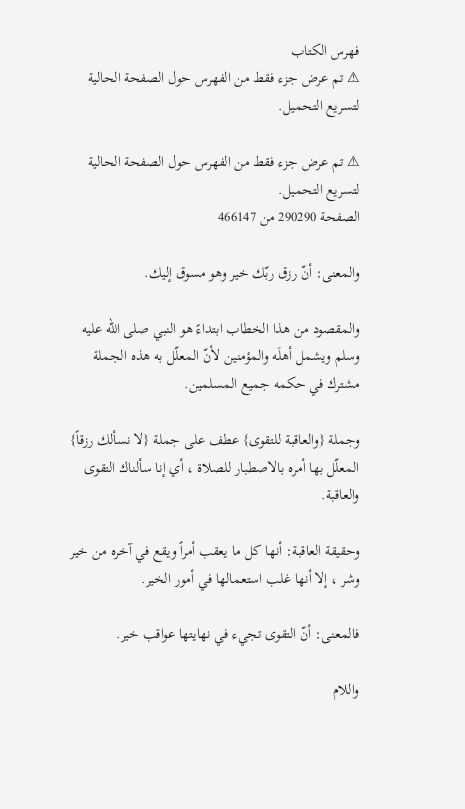فهرس الكتاب
⚠ تم عرض جزء فقط من الفهرس حول الصفحة الحالية لتسريع التحميل.

⚠ تم عرض جزء فقط من الفهرس حول الصفحة الحالية لتسريع التحميل.
الصفحة 290290 من 466147

والمعنى: أنّ رزق ربّك خير وهو مسوق إليك.

والمقصود من هذا الخطاب ابتداءً هو النبي صلى الله عليه وسلم ويشمل أهلَه والمؤمنين لأنّ المعلّل به هذه الجملة مشترك في حكمه جميع المسلمين.

وجملة {والعاقبة للتقوى} عطف على جملة {لا نسألك رزقاً} المعلّل بها أمره بالاصطبار للصلاة ، أي إنا سألناك التقوى والعاقبة.

وحقيقة العاقبة: أنها كل ما يعقب أمراً ويقع في آخره من خير وشر ، إلا أنها غلب استعمالها في أمور الخير.

فالمعنى: أنّ التقوى تجيء في نهايتها عواقب خير.

واللام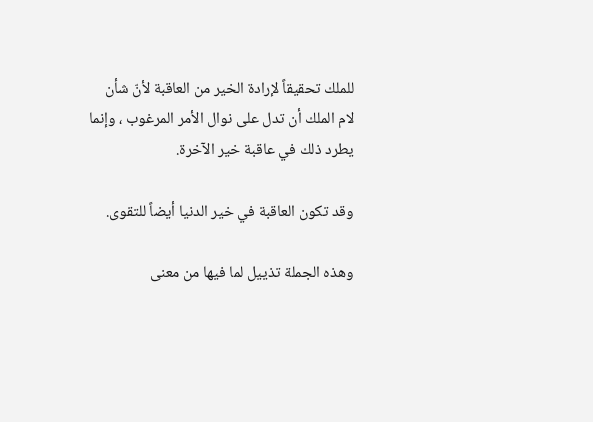للملك تحقيقاً لإرادة الخير من العاقبة لأنّ شأن لام الملك أن تدل على نوال الأمر المرغوب ، وإنما يطرد ذلك في عاقبة خير الآخرة.

وقد تكون العاقبة في خير الدنيا أيضاً للتقوى.

وهذه الجملة تذييل لما فيها من معنى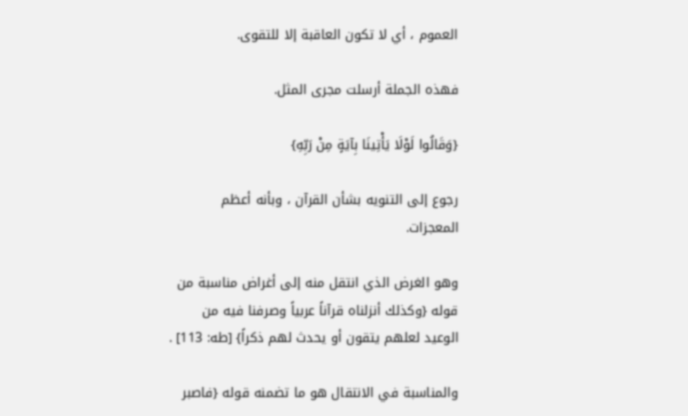العموم ، أي لا تكون العاقبة إلا للتقوى.

فهذه الجملة أرسلت مجرى المثل.

{وَقَالُوا لَوْلَا يَأْتِينَا بِآيَةٍ مِنْ رَبِّهِ}

رجوع إلى التنويه بشأن القرآن ، وبأنه أعظم المعجزات.

وهو الغرض الذي انتقل منه إلى أغراض مناسبة من قوله {وكذلك أنزلناه قرآناً عربياً وصرفنا فيه من الوعيد لعلهم يتقون أو يحدث لهم ذكراً} [طه: 113] .

والمناسبة في الانتقال هو ما تضمنه قوله {فاصبر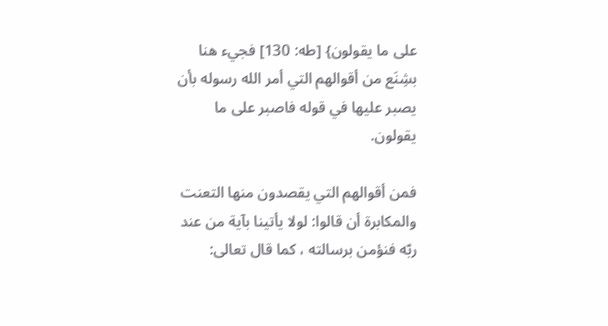على ما يقولون} [طه: 130] فجيء هنا بشِنَع من أقوالهم التي أمر الله رسوله بأن يصبر عليها في قوله فاصبر على ما يقولون.

فمن أقوالهم التي يقصدون منها التعنت والمكابرة أن قالوا: لولا يأتينا بآية من عند ربّه فنؤمن برسالته ، كما قال تعالى: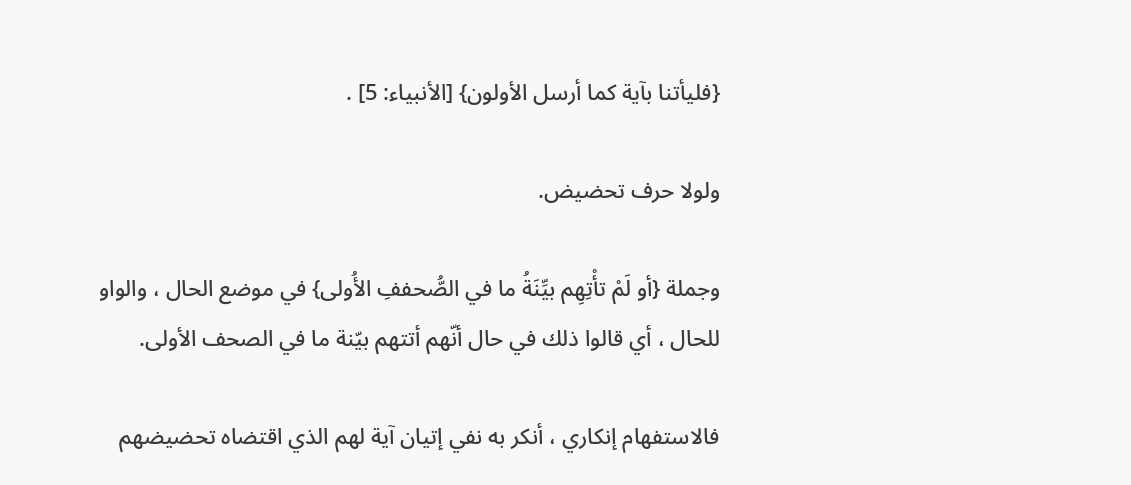{فليأتنا بآية كما أرسل الأولون} [الأنبياء: 5] .

ولولا حرف تحضيض.

وجملة {أو لَمْ تأْتِهِم بيِّنَةُ ما في الصُّحففِ الأُولى} في موضع الحال ، والواو للحال ، أي قالوا ذلك في حال أنّهم أتتهم بيّنة ما في الصحف الأولى.

فالاستفهام إنكاري ، أنكر به نفي إتيان آية لهم الذي اقتضاه تحضيضهم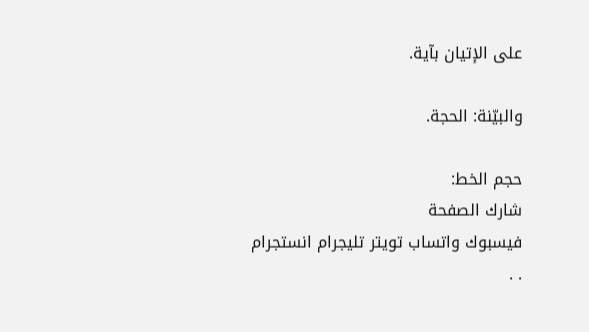على الإتيان بآية.

والبيّنة: الحجة.

حجم الخط:
شارك الصفحة
فيسبوك واتساب تويتر تليجرام انستجرام
. .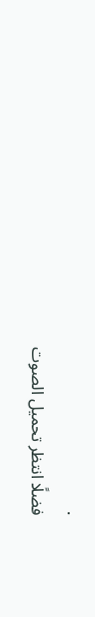.
فضلًا انتظر تحميل الصوت